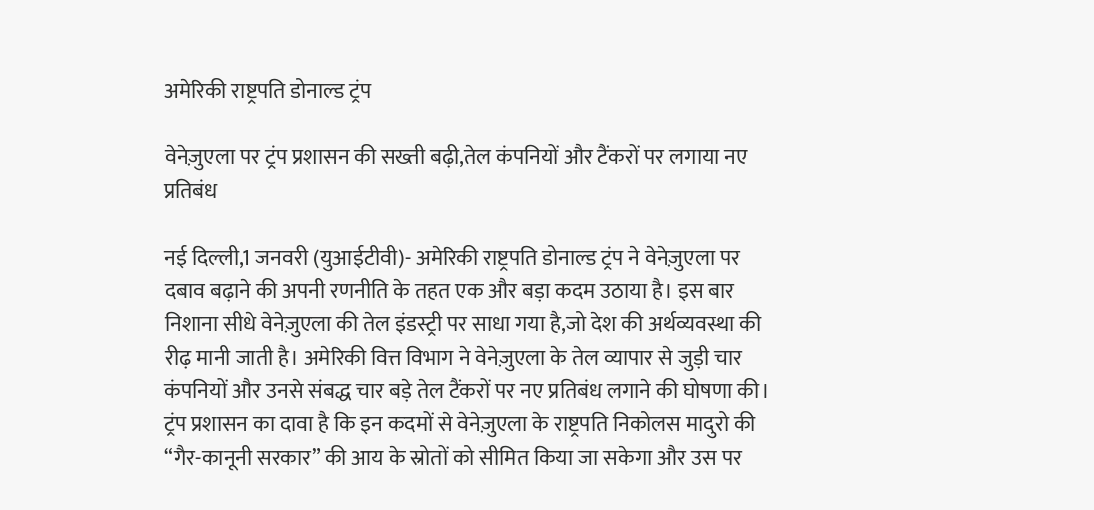अमेरिकी राष्ट्रपति डोनाल्ड ट्रंप

वेनेज़ुएला पर ट्रंप प्रशासन की सख्ती बढ़ी,तेल कंपनियों और टैंकरों पर लगाया नए प्रतिबंध

नई दिल्ली,1 जनवरी (युआईटीवी)- अमेरिकी राष्ट्रपति डोनाल्ड ट्रंप ने वेनेज़ुएला पर दबाव बढ़ाने की अपनी रणनीति के तहत एक और बड़ा कदम उठाया है। इस बार निशाना सीधे वेनेज़ुएला की तेल इंडस्ट्री पर साधा गया है,जो देश की अर्थव्यवस्था की रीढ़ मानी जाती है। अमेरिकी वित्त विभाग ने वेनेज़ुएला के तेल व्यापार से जुड़ी चार कंपनियों और उनसे संबद्ध चार बड़े तेल टैंकरों पर नए प्रतिबंध लगाने की घोषणा की। ट्रंप प्रशासन का दावा है कि इन कदमों से वेनेज़ुएला के राष्ट्रपति निकोलस मादुरो की “गैर-कानूनी सरकार” की आय के स्रोतों को सीमित किया जा सकेगा और उस पर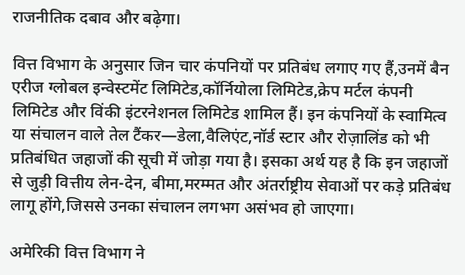राजनीतिक दबाव और बढ़ेगा।

वित्त विभाग के अनुसार जिन चार कंपनियों पर प्रतिबंध लगाए गए हैं,उनमें बैन एरीज ग्लोबल इन्वेस्टमेंट लिमिटेड,कॉर्नियोला लिमिटेड,क्रेप मर्टल कंपनी लिमिटेड और विंकी इंटरनेशनल लिमिटेड शामिल हैं। इन कंपनियों के स्वामित्व या संचालन वाले तेल टैंकर—डेला,वैलिएंट,नॉर्ड स्टार और रोज़ालिंड को भी प्रतिबंधित जहाजों की सूची में जोड़ा गया है। इसका अर्थ यह है कि इन जहाजों से जुड़ी वित्तीय लेन-देन, बीमा,मरम्मत और अंतर्राष्ट्रीय सेवाओं पर कड़े प्रतिबंध लागू होंगे,जिससे उनका संचालन लगभग असंभव हो जाएगा।

अमेरिकी वित्त विभाग ने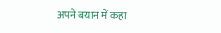अपने बयान में कहा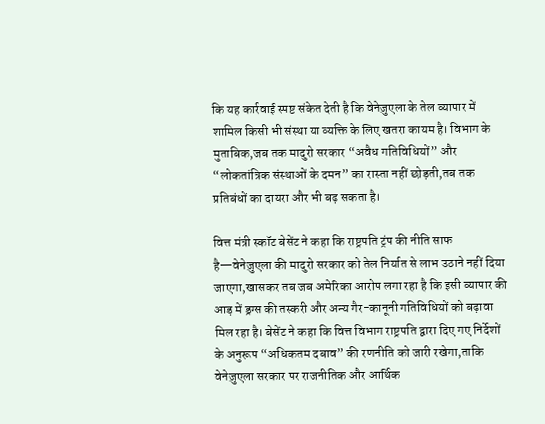कि यह कार्रवाई स्पष्ट संकेत देती है कि वेनेज़ुएला के तेल व्यापार में शामिल किसी भी संस्था या व्यक्ति के लिए खतरा कायम है। विभाग के मुताबिक,जब तक मादुरो सरकार “अवैध गतिविधियों” और “लोकतांत्रिक संस्थाओं के दमन” का रास्ता नहीं छोड़ती,तब तक प्रतिबंधों का दायरा और भी बढ़ सकता है।

वित्त मंत्री स्कॉट बेसेंट ने कहा कि राष्ट्रपति ट्रंप की नीति साफ है—वेनेज़ुएला की मादुरो सरकार को तेल निर्यात से लाभ उठाने नहीं दिया जाएगा,खासकर तब जब अमेरिका आरोप लगा रहा है कि इसी व्यापार की आड़ में ड्रग्स की तस्करी और अन्य गैर-कानूनी गतिविधियों को बढ़ावा मिल रहा है। बेसेंट ने कहा कि वित्त विभाग राष्ट्रपति द्वारा दिए गए निर्देशों के अनुरूप “अधिकतम दबाव” की रणनीति को जारी रखेगा,ताकि वेनेज़ुएला सरकार पर राजनीतिक और आर्थिक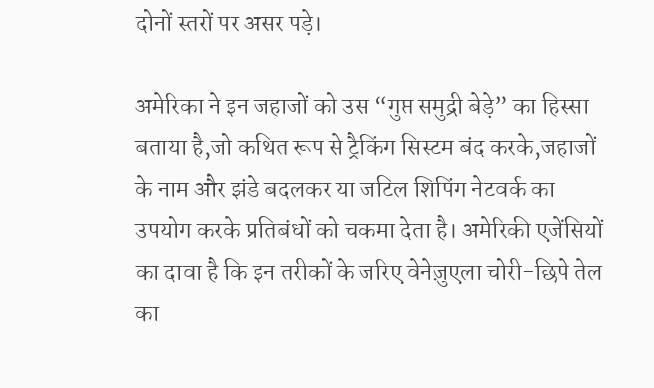दोनों स्तरों पर असर पड़े।

अमेरिका ने इन जहाजों को उस “गुप्त समुद्री बेड़े” का हिस्सा बताया है,जो कथित रूप से ट्रैकिंग सिस्टम बंद करके,जहाजों के नाम और झंडे बदलकर या जटिल शिपिंग नेटवर्क का उपयोग करके प्रतिबंधों को चकमा देता है। अमेरिकी एजेंसियों का दावा है कि इन तरीकों के जरिए वेनेज़ुएला चोरी-छिपे तेल का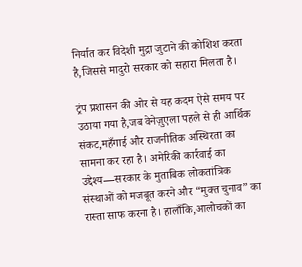निर्यात कर विदेशी मुद्रा जुटाने की कोशिश करता है,जिससे मादुरो सरकार को सहारा मिलता है।

ट्रंप प्रशासन की ओर से यह कदम ऐसे समय पर उठाया गया है,जब वेनेज़ुएला पहले से ही आर्थिक संकट,महँगाई और राजनीतिक अस्थिरता का सामना कर रहा है। अमेरिकी कार्रवाई का उद्देश्य—सरकार के मुताबिक लोकतांत्रिक संस्थाओं को मजबूत करने और “मुक्त चुनाव” का रास्ता साफ करना है। हालाँकि,आलोचकों का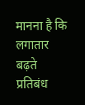मानना है कि लगातार बढ़ते प्रतिबंध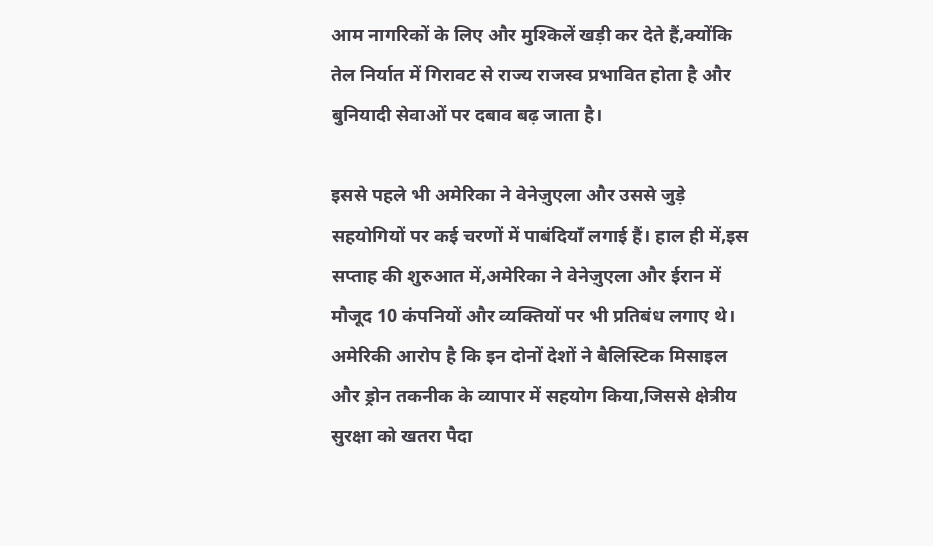आम नागरिकों के लिए और मुश्किलें खड़ी कर देते हैं,क्योंकि तेल निर्यात में गिरावट से राज्य राजस्व प्रभावित होता है और बुनियादी सेवाओं पर दबाव बढ़ जाता है।

इससे पहले भी अमेरिका ने वेनेज़ुएला और उससे जुड़े सहयोगियों पर कई चरणों में पाबंदियाँ लगाई हैं। हाल ही में,इस सप्ताह की शुरुआत में,अमेरिका ने वेनेज़ुएला और ईरान में मौजूद 10 कंपनियों और व्यक्तियों पर भी प्रतिबंध लगाए थे। अमेरिकी आरोप है कि इन दोनों देशों ने बैलिस्टिक मिसाइल और ड्रोन तकनीक के व्यापार में सहयोग किया,जिससे क्षेत्रीय सुरक्षा को खतरा पैदा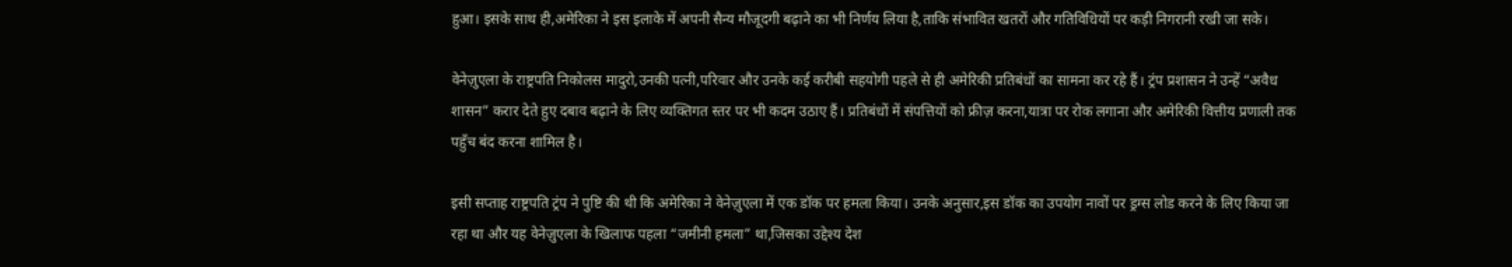हुआ। इसके साथ ही,अमेरिका ने इस इलाके में अपनी सैन्य मौजूदगी बढ़ाने का भी निर्णय लिया है,ताकि संभावित खतरों और गतिविधियों पर कड़ी निगरानी रखी जा सके।

वेनेज़ुएला के राष्ट्रपति निकोलस मादुरो,उनकी पत्नी,परिवार और उनके कई करीबी सहयोगी पहले से ही अमेरिकी प्रतिबंधों का सामना कर रहे हैं। ट्रंप प्रशासन ने उन्हें “अवैध शासन” करार देते हुए दबाव बढ़ाने के लिए व्यक्तिगत स्तर पर भी कदम उठाए हैं। प्रतिबंधों में संपत्तियों को फ्रीज़ करना,यात्रा पर रोक लगाना और अमेरिकी वित्तीय प्रणाली तक पहुँच बंद करना शामिल है।

इसी सप्ताह राष्ट्रपति ट्रंप ने पुष्टि की थी कि अमेरिका ने वेनेज़ुएला में एक डॉक पर हमला किया। उनके अनुसार,इस डॉक का उपयोग नावों पर ड्रग्स लोड करने के लिए किया जा रहा था और यह वेनेज़ुएला के खिलाफ पहला “जमीनी हमला” था,जिसका उद्देश्य देश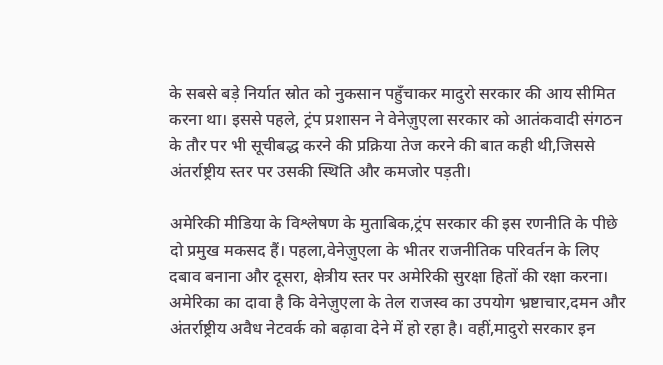के सबसे बड़े निर्यात स्रोत को नुकसान पहुँचाकर मादुरो सरकार की आय सीमित करना था। इससे पहले, ट्रंप प्रशासन ने वेनेज़ुएला सरकार को आतंकवादी संगठन के तौर पर भी सूचीबद्ध करने की प्रक्रिया तेज करने की बात कही थी,जिससे अंतर्राष्ट्रीय स्तर पर उसकी स्थिति और कमजोर पड़ती।

अमेरिकी मीडिया के विश्लेषण के मुताबिक,ट्रंप सरकार की इस रणनीति के पीछे दो प्रमुख मकसद हैं। पहला,वेनेज़ुएला के भीतर राजनीतिक परिवर्तन के लिए दबाव बनाना और दूसरा, क्षेत्रीय स्तर पर अमेरिकी सुरक्षा हितों की रक्षा करना। अमेरिका का दावा है कि वेनेज़ुएला के तेल राजस्व का उपयोग भ्रष्टाचार,दमन और अंतर्राष्ट्रीय अवैध नेटवर्क को बढ़ावा देने में हो रहा है। वहीं,मादुरो सरकार इन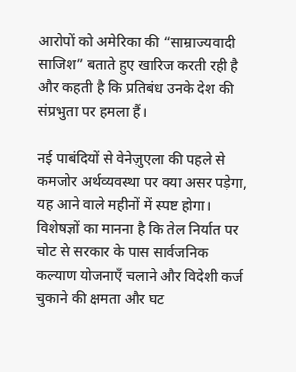आरोपों को अमेरिका की “साम्राज्यवादी साजिश” बताते हुए खारिज करती रही है और कहती है कि प्रतिबंध उनके देश की संप्रभुता पर हमला हैं।

नई पाबंदियों से वेनेज़ुएला की पहले से कमजोर अर्थव्यवस्था पर क्या असर पड़ेगा, यह आने वाले महीनों में स्पष्ट होगा। विशेषज्ञों का मानना है कि तेल निर्यात पर चोट से सरकार के पास सार्वजनिक कल्याण योजनाएँ चलाने और विदेशी कर्ज चुकाने की क्षमता और घट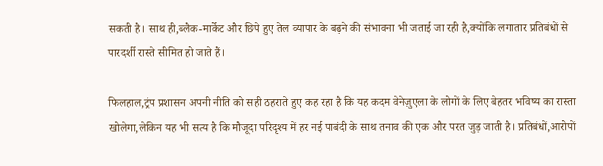सकती है। साथ ही,ब्लैक-मार्केट और छिपे हुए तेल व्यापार के बढ़ने की संभावना भी जताई जा रही है,क्योंकि लगातार प्रतिबंधों से पारदर्शी रास्ते सीमित हो जाते हैं।

फिलहाल,ट्रंप प्रशासन अपनी नीति को सही ठहराते हुए कह रहा है कि यह कदम वेनेज़ुएला के लोगों के लिए बेहतर भविष्य का रास्ता खोलेगा,लेकिन यह भी सत्य है कि मौजूदा परिदृश्य में हर नई पाबंदी के साथ तनाव की एक और परत जुड़ जाती है। प्रतिबंधों,आरोपों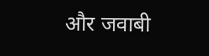और जवाबी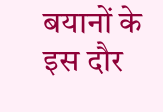बयानों के इस दौर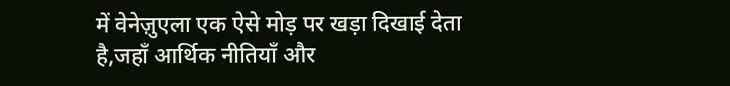में वेनेज़ुएला एक ऐसे मोड़ पर खड़ा दिखाई देता है,जहाँ आर्थिक नीतियाँ और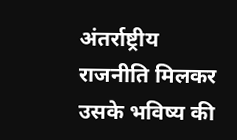अंतर्राष्ट्रीय राजनीति मिलकर उसके भविष्य की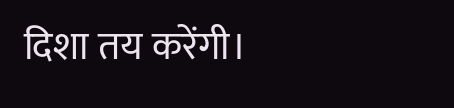दिशा तय करेंगी।